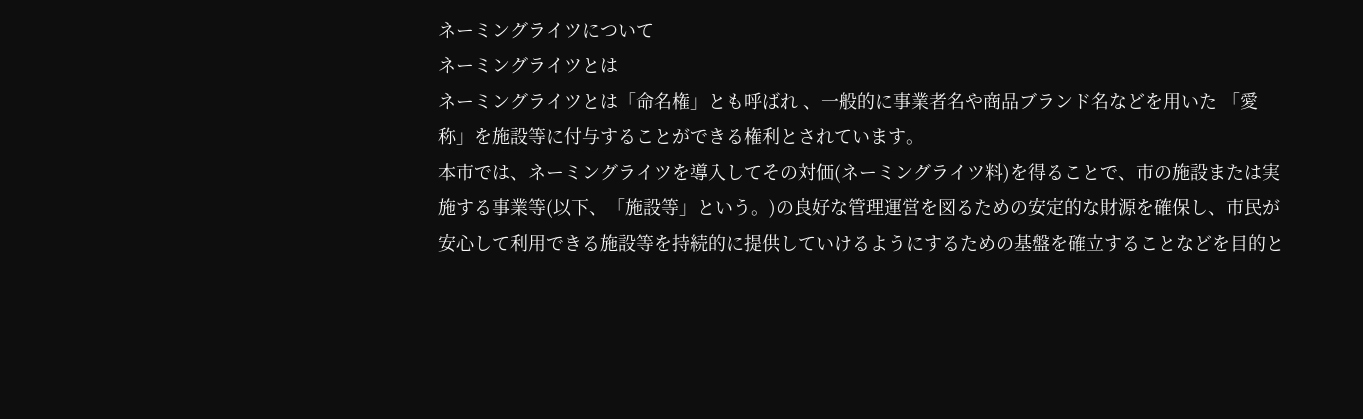ネーミングライツについて
ネーミングライツとは
ネーミングライツとは「命名権」とも呼ばれ 、一般的に事業者名や商品ブランド名などを用いた 「愛称」を施設等に付与することができる権利とされています。
本市では、ネーミングライツを導入してその対価(ネーミングライツ料)を得ることで、市の施設または実施する事業等(以下、「施設等」という。)の良好な管理運営を図るための安定的な財源を確保し、市⺠が安⼼して利⽤できる施設等を持続的に提供していけるようにするための基盤を確立することなどを目的と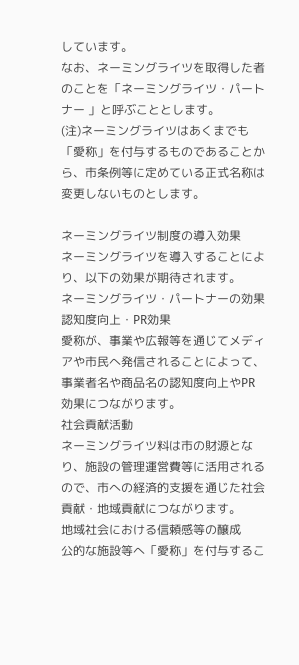しています。
なお、ネーミングライツを取得した者のことを「ネーミングライツ・パートナー 」と呼ぶこととします。
(注)ネーミングライツはあくまでも「愛称」を付与するものであることから、市条例等に定めている正式名称は変更しないものとします。

ネーミングライツ制度の導入効果
ネーミングライツを導入することにより、以下の効果が期待されます。
ネーミングライツ・パートナーの効果
認知度向上・PR効果
愛称が、事業や広報等を通じてメディアや市民へ発信されることによって、事業者名や商品名の認知度向上やPR効果につながります。
社会貢献活動
ネーミングライツ料は市の財源となり、施設の管理運営費等に活用されるので、市への経済的支援を通じた社会貢献・地域貢献につながります。
地域社会における信頼感等の醸成
公的な施設等へ「愛称」を付与するこ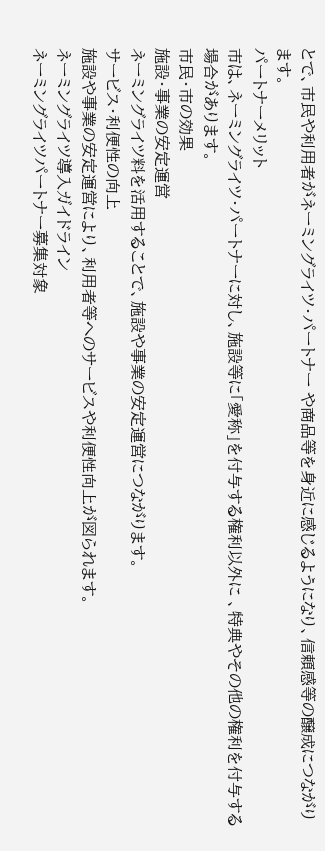とで、市民や利用者がネーミングライツ・パートナー や商品等を身近に感じるようになり、信頼感等の醸成につながります。
パートナーメリット
市は、ネーミングライツ・パートナーに対し、施設等に「愛称」を付与する権利以外に 、特典やその他の権利を付与する場合があります。
市民・市の効果
施設・事業の安定運営
ネーミングライツ料を活用することで、施設や事業の安定運営につながります。
サービス・利便性の向上
施設や事業の安定運営により、利用者等へのサービスや利便性向上が図られます。
ネーミングライツ導入ガイドライン
ネーミングライツパートナー募集対象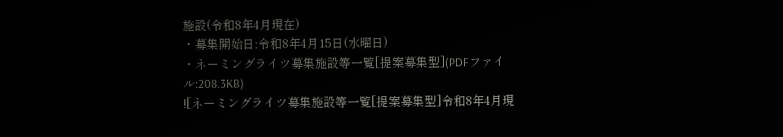施設(令和8年4月現在)
・募集開始日:令和8年4月15日(水曜日)
・ネーミングライツ募集施設等一覧[提案募集型](PDFファイル:208.3KB)
![ネーミングライツ募集施設等一覧[提案募集型]令和8年4月現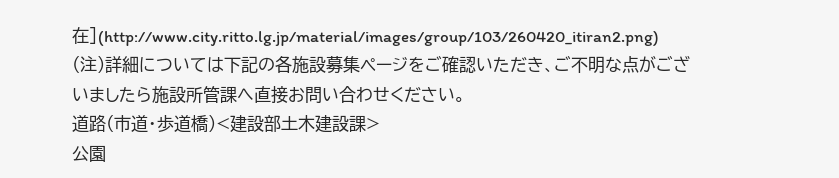在](http://www.city.ritto.lg.jp/material/images/group/103/260420_itiran2.png)
(注)詳細については下記の各施設募集ページをご確認いただき、ご不明な点がございましたら施設所管課へ直接お問い合わせください。
道路(市道・歩道橋)<建設部土木建設課>
公園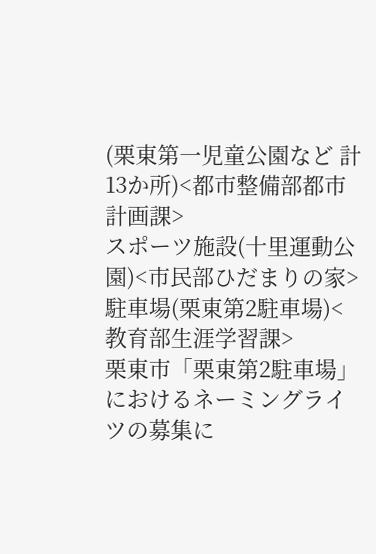(栗東第一児童公園など 計13か所)<都市整備部都市計画課>
スポーツ施設(十里運動公園)<市民部ひだまりの家>
駐車場(栗東第2駐車場)<教育部生涯学習課>
栗東市「栗東第2駐車場」におけるネーミングライツの募集に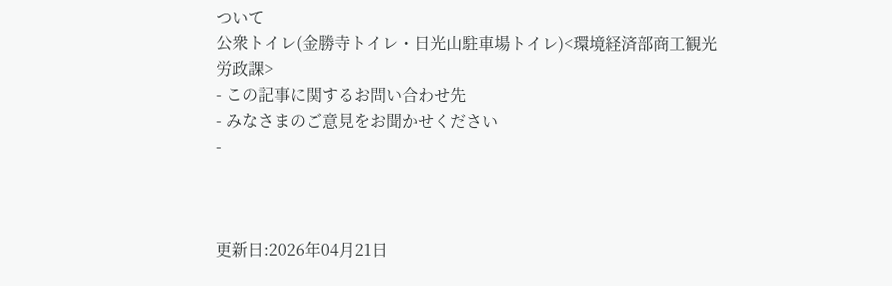ついて
公衆トイレ(金勝寺トイレ・日光山駐車場トイレ)<環境経済部商工観光労政課>
- この記事に関するお問い合わせ先
- みなさまのご意見をお聞かせください
-



更新日:2026年04月21日